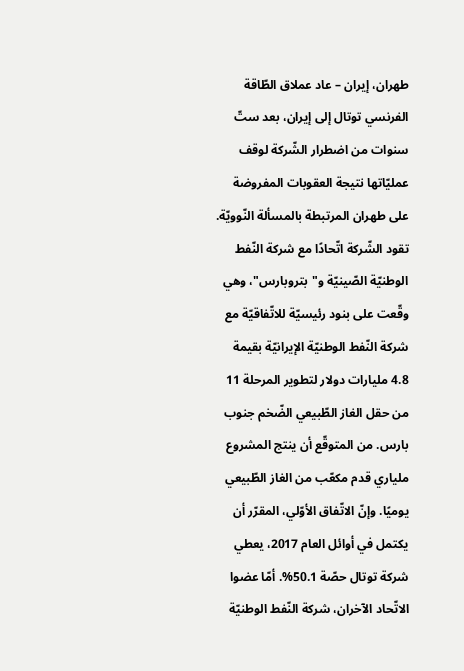طهران، إيران – عاد عملاق الطّاقة الفرنسي توتال إلى إيران، بعد ستّ سنوات من اضطرار الشّركة لوقف عمليّاتها نتيجة العقوبات المفروضة على طهران المرتبطة بالمسألة النّوويّة. تقود الشّركة اتّحادًا مع شركة النّفط الوطنيّة الصّينيّة و"بتروبارس"، وهي وقّعت على بنود رئيسيّة للاتّفاقيّة مع شركة النّفط الوطنيّة الإيرانيّة بقيمة 4.8 مليارات دولار لتطوير المرحلة 11 من حقل الغاز الطّبيعي الضّخم جنوب بارس. من المتوقّع أن ينتج المشروع ملياري قدم مكعّب من الغاز الطّبيعي يوميًا. وإنّ الاتّفاق الأوّلي، المقرّر أن يكتمل في أوائل العام 2017، يعطي شركة توتال حصّة 50.1%. أمّا عضوا الاتّحاد الآخران، شركة النّفط الوطنيّة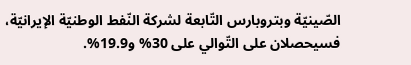الصّينيّة وبتروبارس التّابعة لشركة النّفط الوطنيّة الإيرانيّة، فسيحصلان على التّوالي على 30% و19.9%.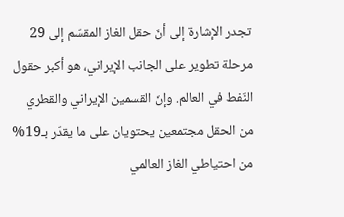تجدر الإشارة إلى أنّ حقل الغاز المقسّم إلى 29 مرحلة تطوير على الجانب الإيراني، هو أكبر حقول النّفط في العالم. وإنّ القسمين الإيراني والقطري من الحقل مجتمعين يحتويان على ما يقدّر بـ19% من احتياطي الغاز العالمي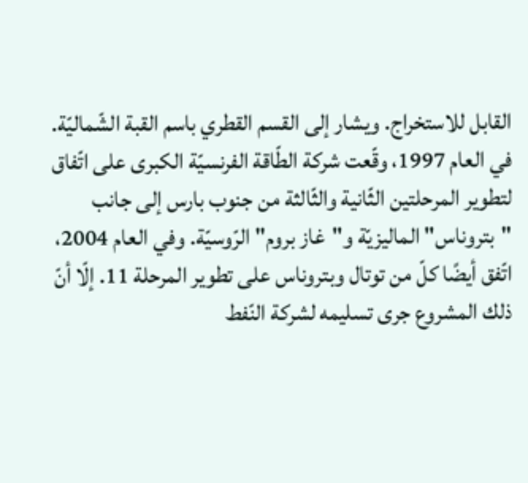القابل للاستخراج. ويشار إلى القسم القطري باسم القبة الشّماليّة.
في العام 1997، وقّعت شركة الطّاقة الفرنسيّة الكبرى على اتّفاق لتطوير المرحلتين الثّانية والثّالثة من جنوب بارس إلى جانب "بتروناس" الماليزيّة و"غاز بروم" الرّوسيّة. وفي العام 2004، اتّفق أيضًا كلّ من توتال وبتروناس على تطوير المرحلة 11. إلّا أنّ ذلك المشروع جرى تسليمه لشركة النّفط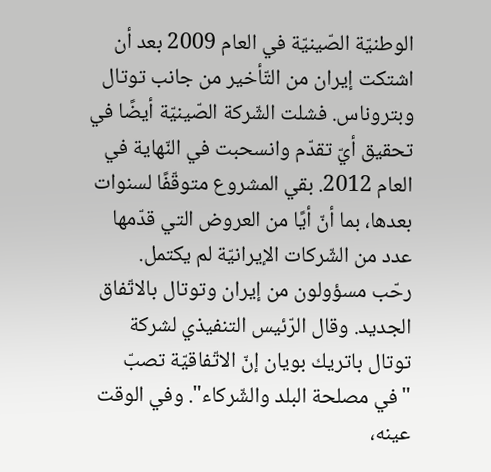الوطنيّة الصّينيّة في العام 2009 بعد أن اشتكت إيران من التّأخير من جانب توتال وبتروناس. فشلت الشّركة الصّينيّة أيضًا في تحقيق أيّ تقدّم وانسحبت في النّهاية في العام 2012. بقي المشروع متوقّفًا لسنوات بعدها، بما أنّ أيًا من العروض التي قدّمها عدد من الشّركات الإيرانيّة لم يكتمل.
رحّب مسؤولون من إيران وتوتال بالاتّفاق الجديد. وقال الرّئيس التنفيذي لشركة توتال باتريك بويان إنّ الاتّفاقيّة تصبّ "في مصلحة البلد والشّركاء". وفي الوقت عينه،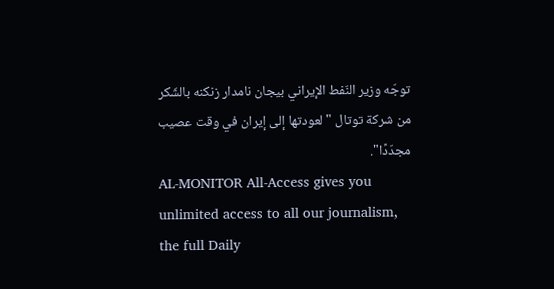توجّه وزير النّفط الإيراني بيجان نامدار زنكنه بالشّكر من شركة توتال "لعودتها إلى إيران في وقت عصيب مجدّدًا".
AL-MONITOR All-Access gives you unlimited access to all our journalism, the full Daily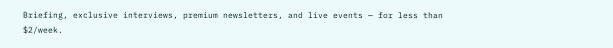Briefing, exclusive interviews, premium newsletters, and live events — for less than $2/week.